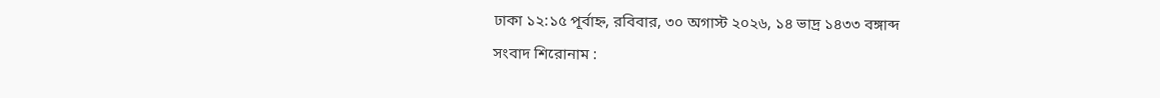ঢাকা ১২:১৫ পূর্বাহ্ন, রবিবার, ৩০ অগাস্ট ২০২৬, ১৪ ভাদ্র ১৪৩৩ বঙ্গাব্দ
সংবাদ শিরোনাম :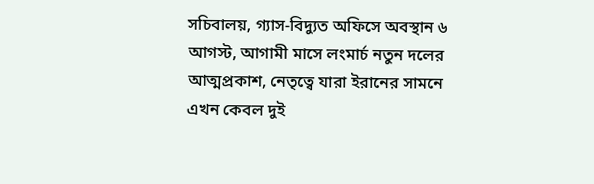সচিবালয়, গ্যাস-বিদ্যুত অফিসে অবস্থান ৬ আগস্ট, আগামী মাসে লংমার্চ নতুন দলের আত্মপ্রকাশ, নেতৃত্বে যারা ইরানের সামনে এখন কেবল দুই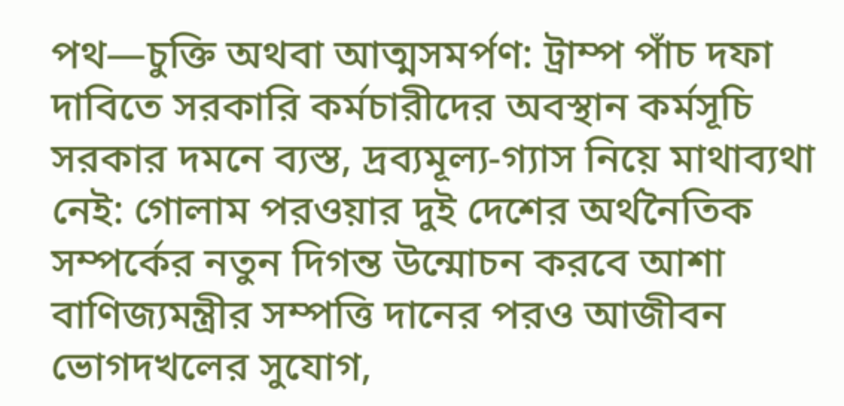পথ—চুক্তি অথবা আত্মসমর্পণ: ট্রাম্প পাঁচ দফা দাবিতে সরকারি কর্মচারীদের অবস্থান কর্মসূচি সরকার দমনে ব্যস্ত, দ্রব্যমূল্য-গ্যাস নিয়ে মাথাব্যথা নেই: গোলাম পরওয়ার দুই দেশের অর্থনৈতিক সম্পর্কের নতুন দিগন্ত উন্মোচন করবে আশা বাণিজ্যমন্ত্রীর সম্পত্তি দানের পরও আজীবন ভোগদখলের সুযোগ,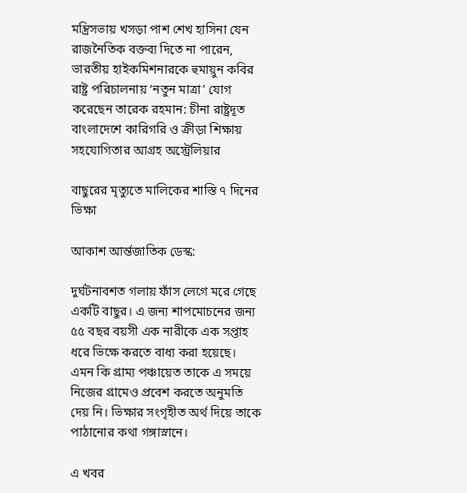মন্ত্রিসভায় খসড়া পাশ শেখ হাসিনা যেন রাজনৈতিক বক্তব্য দিতে না পারেন, ভারতীয় হাইকমিশনারকে হুমায়ুন কবির রাষ্ট্র পরিচালনায় ‘নতুন মাত্রা’ যোগ করেছেন তারেক রহমান: চীনা রাষ্ট্রদূত বাংলাদেশে কারিগরি ও ক্রীড়া শিক্ষায় সহযোগিতার আগ্রহ অস্ট্রেলিয়ার

বাছুরের মৃত্যুতে মালিকের শাস্তি ৭ দিনের ভিক্ষা

আকাশ আর্ন্তজাতিক ডেস্ক:

দুর্ঘটনাবশত গলায় ফাঁস লেগে মরে গেছে একটি বাছুর। এ জন্য শাপমোচনের জন্য ৫৫ বছর বয়সী এক নারীকে এক সপ্তাহ ধরে ভিক্ষে করতে বাধ্য করা হয়েছে। এমন কি গ্রাম্য পঞ্চায়েত তাকে এ সময়ে নিজের গ্রামেও প্রবেশ করতে অনুমতি দেয় নি। ভিক্ষার সংগৃহীত অর্থ দিয়ে তাকে পাঠানোর কথা গঙ্গাস্নানে।

এ খবর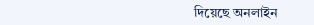দিয়েছে অনলাইন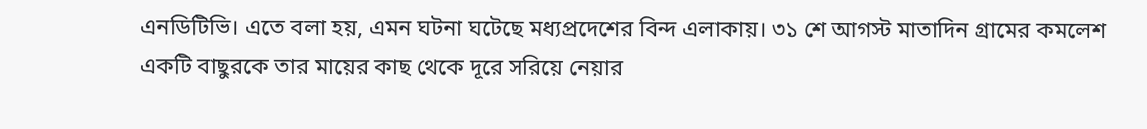এনডিটিভি। এতে বলা হয়, এমন ঘটনা ঘটেছে মধ্যপ্রদেশের বিন্দ এলাকায়। ৩১ শে আগস্ট মাতাদিন গ্রামের কমলেশ একটি বাছুরকে তার মায়ের কাছ থেকে দূরে সরিয়ে নেয়ার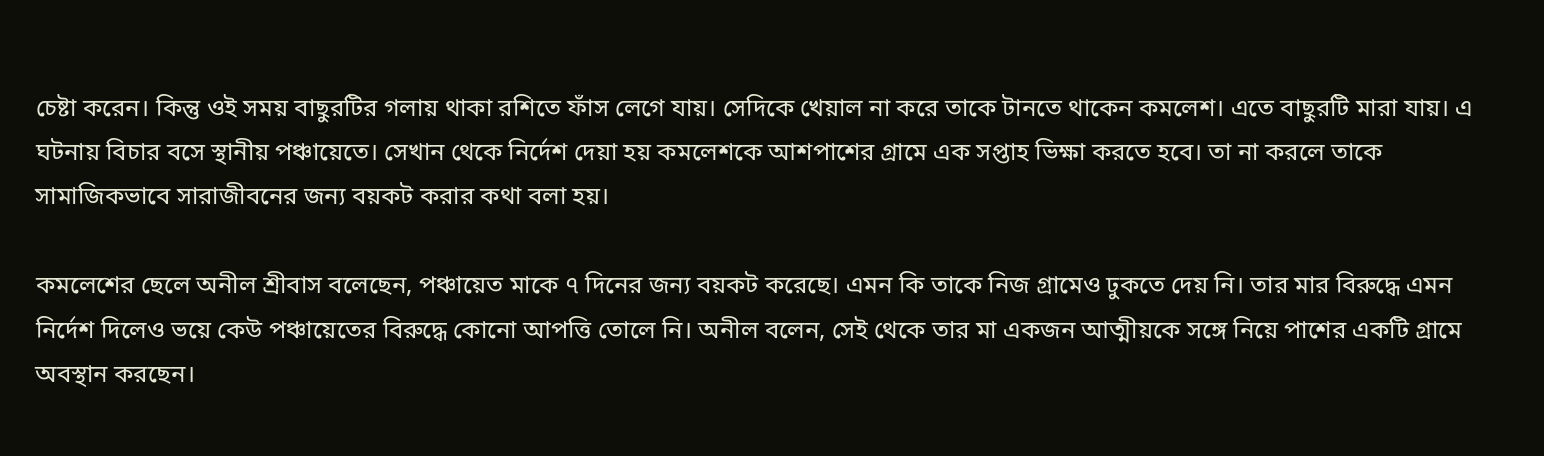চেষ্টা করেন। কিন্তু ওই সময় বাছুরটির গলায় থাকা রশিতে ফাঁস লেগে যায়। সেদিকে খেয়াল না করে তাকে টানতে থাকেন কমলেশ। এতে বাছুরটি মারা যায়। এ ঘটনায় বিচার বসে স্থানীয় পঞ্চায়েতে। সেখান থেকে নির্দেশ দেয়া হয় কমলেশকে আশপাশের গ্রামে এক সপ্তাহ ভিক্ষা করতে হবে। তা না করলে তাকে সামাজিকভাবে সারাজীবনের জন্য বয়কট করার কথা বলা হয়।

কমলেশের ছেলে অনীল শ্রীবাস বলেছেন, পঞ্চায়েত মাকে ৭ দিনের জন্য বয়কট করেছে। এমন কি তাকে নিজ গ্রামেও ঢুকতে দেয় নি। তার মার বিরুদ্ধে এমন নির্দেশ দিলেও ভয়ে কেউ পঞ্চায়েতের বিরুদ্ধে কোনো আপত্তি তোলে নি। অনীল বলেন, সেই থেকে তার মা একজন আত্মীয়কে সঙ্গে নিয়ে পাশের একটি গ্রামে অবস্থান করছেন।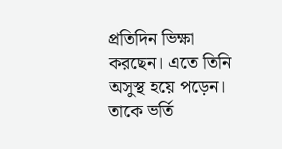প্রতিদিন ভিক্ষা করছেন। এতে তিনি অসুস্থ হয়ে পড়েন। তাকে ভর্তি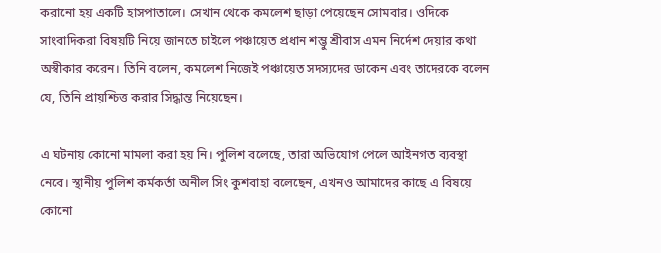করানো হয় একটি হাসপাতালে। সেখান থেকে কমলেশ ছাড়া পেয়েছেন সোমবার। ওদিকে সাংবাদিকরা বিষয়টি নিয়ে জানতে চাইলে পঞ্চায়েত প্রধান শম্ভু শ্রীবাস এমন নির্দেশ দেয়ার কথা অস্বীকার করেন। তিনি বলেন, কমলেশ নিজেই পঞ্চায়েত সদস্যদের ডাকেন এবং তাদেরকে বলেন যে, তিনি প্রায়শ্চিত্ত করার সিদ্ধান্ত নিয়েছেন।

এ ঘটনায় কোনো মামলা করা হয় নি। পুলিশ বলেছে, তারা অভিযোগ পেলে আইনগত ব্যবস্থা নেবে। স্থানীয় পুলিশ কর্মকর্তা অনীল সিং কুশবাহা বলেছেন, এখনও আমাদের কাছে এ বিষয়ে কোনো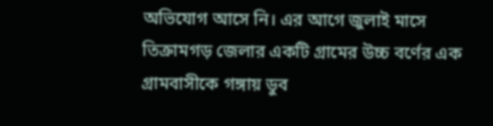অভিযোগ আসে নি। এর আগে জুলাই মাসে তিক্রামগড় জেলার একটি গ্রামের উচ্চ বর্ণের এক গ্রামবাসীকে গঙ্গায় ডুব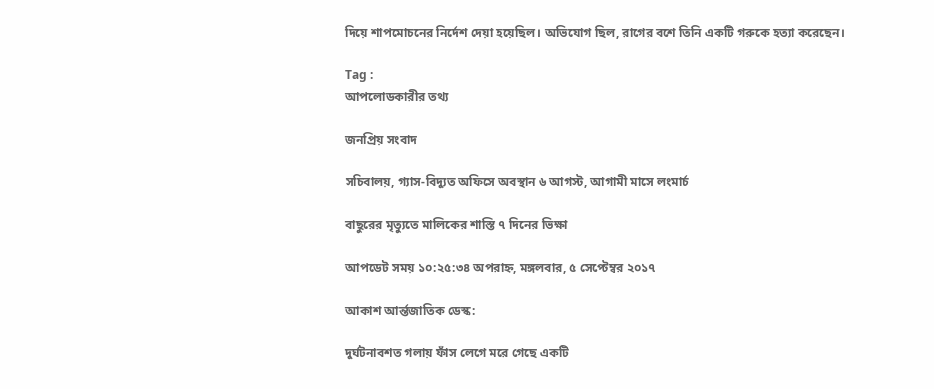দিয়ে শাপমোচনের নির্দেশ দেয়া হয়েছিল। অভিযোগ ছিল, রাগের বশে তিনি একটি গরুকে হত্যা করেছেন।

Tag :
আপলোডকারীর তথ্য

জনপ্রিয় সংবাদ

সচিবালয়, গ্যাস-বিদ্যুত অফিসে অবস্থান ৬ আগস্ট, আগামী মাসে লংমার্চ

বাছুরের মৃত্যুতে মালিকের শাস্তি ৭ দিনের ভিক্ষা

আপডেট সময় ১০:২৫:৩৪ অপরাহ্ন, মঙ্গলবার, ৫ সেপ্টেম্বর ২০১৭

আকাশ আর্ন্তজাতিক ডেস্ক:

দুর্ঘটনাবশত গলায় ফাঁস লেগে মরে গেছে একটি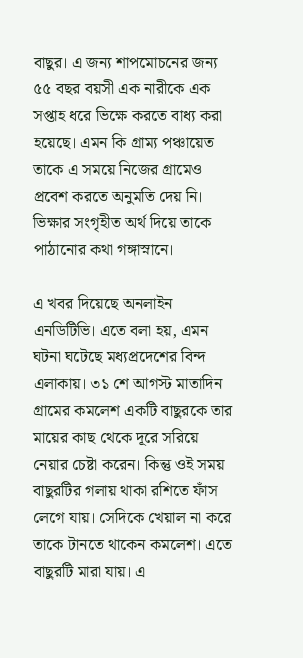বাছুর। এ জন্য শাপমোচনের জন্য ৫৫ বছর বয়সী এক নারীকে এক সপ্তাহ ধরে ভিক্ষে করতে বাধ্য করা হয়েছে। এমন কি গ্রাম্য পঞ্চায়েত তাকে এ সময়ে নিজের গ্রামেও প্রবেশ করতে অনুমতি দেয় নি। ভিক্ষার সংগৃহীত অর্থ দিয়ে তাকে পাঠানোর কথা গঙ্গাস্নানে।

এ খবর দিয়েছে অনলাইন এনডিটিভি। এতে বলা হয়, এমন ঘটনা ঘটেছে মধ্যপ্রদেশের বিন্দ এলাকায়। ৩১ শে আগস্ট মাতাদিন গ্রামের কমলেশ একটি বাছুরকে তার মায়ের কাছ থেকে দূরে সরিয়ে নেয়ার চেষ্টা করেন। কিন্তু ওই সময় বাছুরটির গলায় থাকা রশিতে ফাঁস লেগে যায়। সেদিকে খেয়াল না করে তাকে টানতে থাকেন কমলেশ। এতে বাছুরটি মারা যায়। এ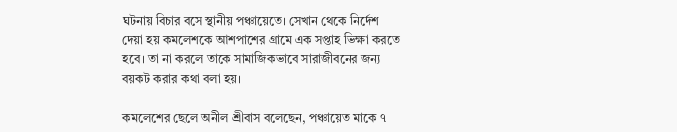ঘটনায় বিচার বসে স্থানীয় পঞ্চায়েতে। সেখান থেকে নির্দেশ দেয়া হয় কমলেশকে আশপাশের গ্রামে এক সপ্তাহ ভিক্ষা করতে হবে। তা না করলে তাকে সামাজিকভাবে সারাজীবনের জন্য বয়কট করার কথা বলা হয়।

কমলেশের ছেলে অনীল শ্রীবাস বলেছেন, পঞ্চায়েত মাকে ৭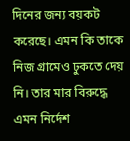দিনের জন্য বয়কট করেছে। এমন কি তাকে নিজ গ্রামেও ঢুকতে দেয় নি। তার মার বিরুদ্ধে এমন নির্দেশ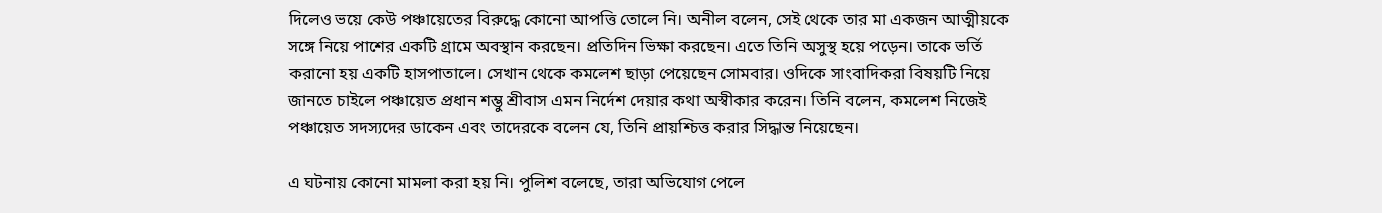দিলেও ভয়ে কেউ পঞ্চায়েতের বিরুদ্ধে কোনো আপত্তি তোলে নি। অনীল বলেন, সেই থেকে তার মা একজন আত্মীয়কে সঙ্গে নিয়ে পাশের একটি গ্রামে অবস্থান করছেন। প্রতিদিন ভিক্ষা করছেন। এতে তিনি অসুস্থ হয়ে পড়েন। তাকে ভর্তি করানো হয় একটি হাসপাতালে। সেখান থেকে কমলেশ ছাড়া পেয়েছেন সোমবার। ওদিকে সাংবাদিকরা বিষয়টি নিয়ে জানতে চাইলে পঞ্চায়েত প্রধান শম্ভু শ্রীবাস এমন নির্দেশ দেয়ার কথা অস্বীকার করেন। তিনি বলেন, কমলেশ নিজেই পঞ্চায়েত সদস্যদের ডাকেন এবং তাদেরকে বলেন যে, তিনি প্রায়শ্চিত্ত করার সিদ্ধান্ত নিয়েছেন।

এ ঘটনায় কোনো মামলা করা হয় নি। পুলিশ বলেছে, তারা অভিযোগ পেলে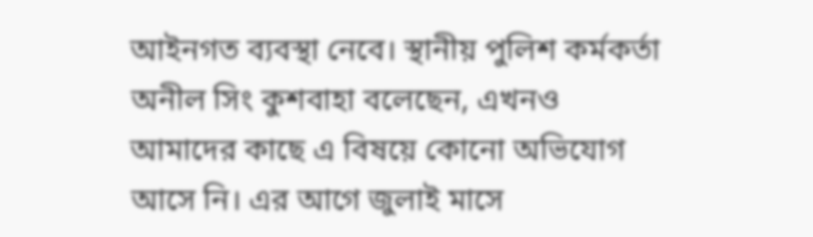আইনগত ব্যবস্থা নেবে। স্থানীয় পুলিশ কর্মকর্তা অনীল সিং কুশবাহা বলেছেন, এখনও আমাদের কাছে এ বিষয়ে কোনো অভিযোগ আসে নি। এর আগে জুলাই মাসে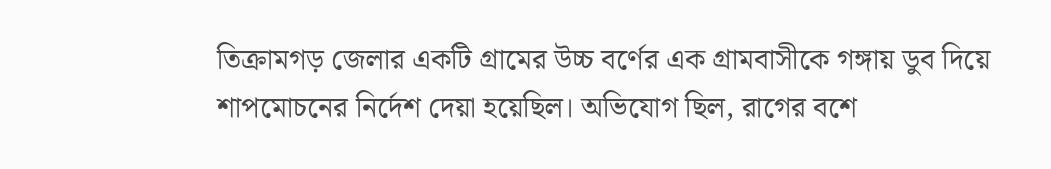তিক্রামগড় জেলার একটি গ্রামের উচ্চ বর্ণের এক গ্রামবাসীকে গঙ্গায় ডুব দিয়ে শাপমোচনের নির্দেশ দেয়া হয়েছিল। অভিযোগ ছিল, রাগের বশে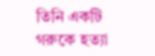তিনি একটি গরুকে হত্যা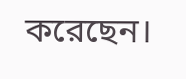করেছেন।